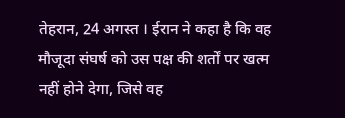तेहरान, 24 अगस्त । ईरान ने कहा है कि वह मौजूदा संघर्ष को उस पक्ष की शर्तों पर खत्म नहीं होने देगा, जिसे वह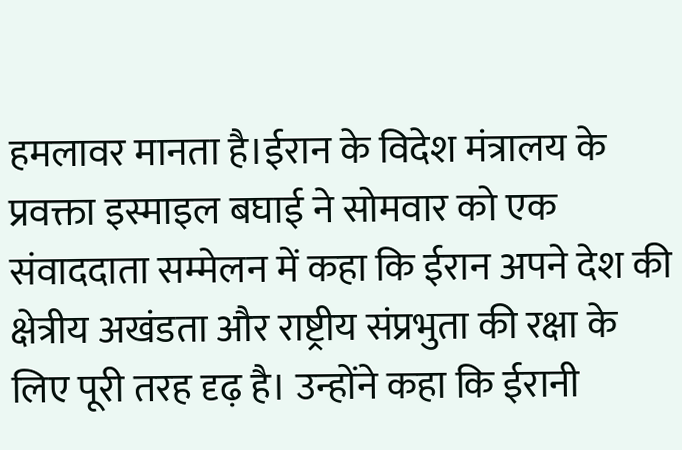हमलावर मानता है।ईरान के विदेश मंत्रालय के प्रवक्ता इस्माइल बघाई ने सोमवार को एक संवाददाता सम्मेलन में कहा कि ईरान अपने देश की क्षेत्रीय अखंडता और राष्ट्रीय संप्रभुता की रक्षा के लिए पूरी तरह दृढ़ है। उन्होंने कहा कि ईरानी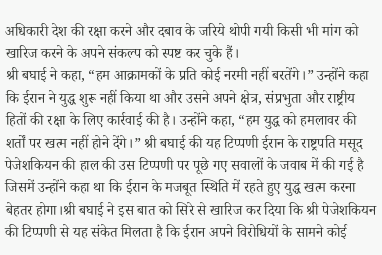अधिकारी देश की रक्षा करने और दबाव के जरिये थोपी गयी किसी भी मांग को खारिज करने के अपने संकल्प को स्पष्ट कर चुके हैं।
श्री बघाई ने कहा, “हम आक्रामकों के प्रति कोई नरमी नहीं बरतेंगे।” उन्होंने कहा कि ईरान ने युद्ध शुरू नहीं किया था और उसने अपने क्षेत्र, संप्रभुता और राष्ट्रीय हितों की रक्षा के लिए कार्रवाई की है। उन्होंने कहा, “हम युद्ध को हमलावर की शर्तों पर खत्म नहीं होने देंगे।” श्री बघाई की यह टिप्पणी ईरान के राष्ट्रपति मसूद पेजेशकियन की हाल की उस टिप्पणी पर पूछे गए सवालों के जवाब में की गई है जिसमें उन्होंने कहा था कि ईरान के मजबूत स्थिति में रहते हुए युद्ध खत्म करना बेहतर होगा।श्री बघाई ने इस बात को सिरे से खारिज कर दिया कि श्री पेजेशकियन की टिप्पणी से यह संकेत मिलता है कि ईरान अपने विरोधियों के सामने कोई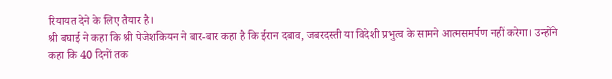रियायत देने के लिए तैयार है।
श्री बघाई ने कहा कि श्री पेजेशकियन ने बार-बार कहा है कि ईरान दबाव, जबरदस्ती या विदेशी प्रभुत्व के सामने आत्मसमर्पण नहीं करेगा। उन्होंने कहा कि 40 दिनों तक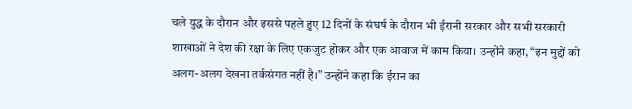चले युद्ध के दौरान और इससे पहले हुए 12 दिनों के संघर्ष के दौरान भी ईरानी सरकार और सभी सरकारी शाखाओं ने देश की रक्षा के लिए एकजुट होकर और एक आवाज में काम किया। उन्होंने कहा, “इन मुद्दों को अलग-अलग देखना तर्कसंगत नहीं है।” उन्होंने कहा कि ईरान का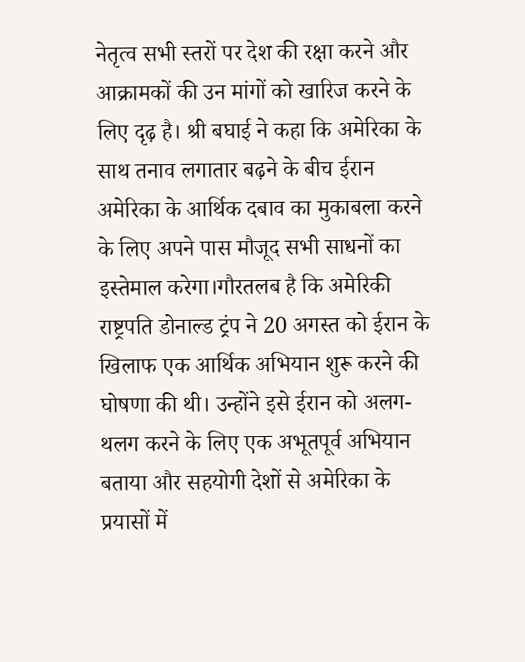नेतृत्व सभी स्तरों पर देश की रक्षा करने और आक्रामकों की उन मांगों को खारिज करने के लिए दृढ़ है। श्री बघाई ने कहा कि अमेरिका के साथ तनाव लगातार बढ़ने के बीच ईरान अमेरिका के आर्थिक दबाव का मुकाबला करने के लिए अपने पास मौजूद सभी साधनों का इस्तेमाल करेगा।गौरतलब है कि अमेरिकी राष्ट्रपति डोनाल्ड ट्रंप ने 20 अगस्त को ईरान के खिलाफ एक आर्थिक अभियान शुरू करने की घोषणा की थी। उन्होंने इसे ईरान को अलग-थलग करने के लिए एक अभूतपूर्व अभियान बताया और सहयोगी देशों से अमेरिका के प्रयासों में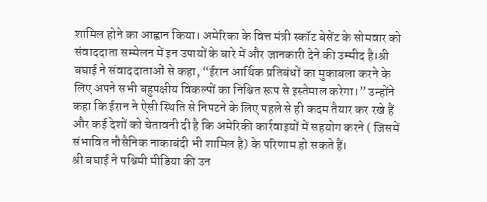शामिल होने का आह्वान किया। अमेरिका के वित्त मंत्री स्कॉट बेसेंट के सोमवार को संवाददाता सम्मेलन में इन उपायों के बारे में और जानकारी देने की उम्मीद है।श्री बघाई ने संवाददाताओं से कहा, “ईरान आर्थिक प्रतिबंधों का मुकाबला करने के लिए अपने सभी बहुपक्षीय विकल्पों का निश्चित रूप से इस्तेमाल करेगा।” उन्होंने कहा कि ईरान ने ऐसी स्थिति से निपटने के लिए पहले से ही कदम तैयार कर रखे हैं और कई देशों को चेतावनी दी है कि अमेरिकी कार्रवाइयों में सहयोग करने ( जिसमें संभावित नौसैनिक नाकाबंदी भी शामिल है) के परिणाम हो सकते हैं।
श्री बघाई ने पश्चिमी मीडिया की उन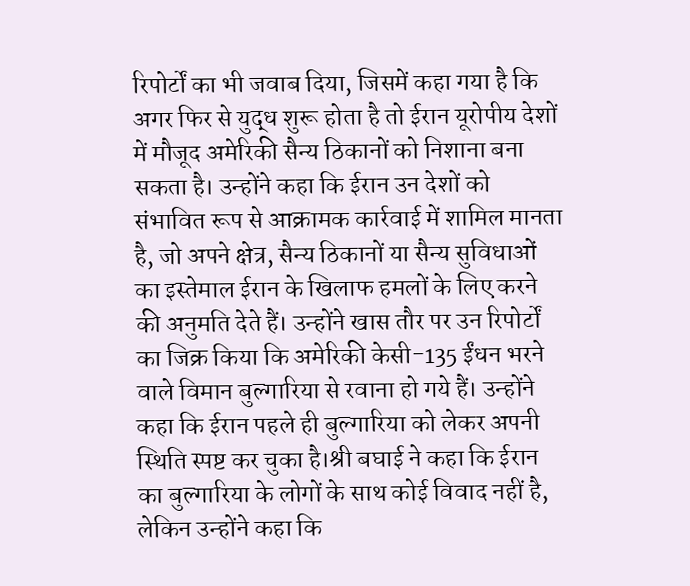रिपोर्टों का भी जवाब दिया, जिसमें कहा गया है कि अगर फिर से युद्ध शुरू होता है तो ईरान यूरोपीय देशों में मौजूद अमेरिकी सैन्य ठिकानों को निशाना बना सकता है। उन्होंने कहा कि ईरान उन देशों को संभावित रूप से आक्रामक कार्रवाई में शामिल मानता है, जो अपने क्षेत्र, सैन्य ठिकानों या सैन्य सुविधाओं का इस्तेमाल ईरान के खिलाफ हमलों के लिए करने की अनुमति देते हैं। उन्होंने खास तौर पर उन रिपोर्टों का जिक्र किया कि अमेरिकी केसी-135 ईंधन भरने वाले विमान बुल्गारिया से रवाना हो गये हैं। उन्होंने कहा कि ईरान पहले ही बुल्गारिया को लेकर अपनी स्थिति स्पष्ट कर चुका है।श्री बघाई ने कहा कि ईरान का बुल्गारिया के लोगों के साथ कोई विवाद नहीं है, लेकिन उन्होंने कहा कि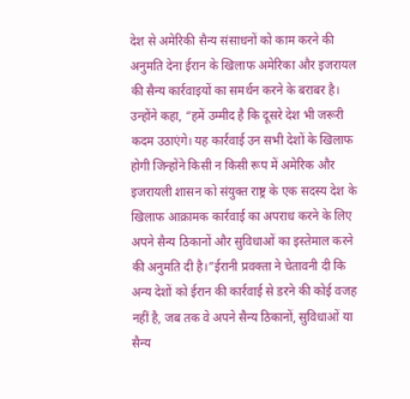देश से अमेरिकी सैन्य संसाधनों को काम करने की अनुमति देना ईरान के खिलाफ अमेरिका और इजरायल की सैन्य कार्रवाइयों का समर्थन करने के बराबर है।
उन्होंने कहा, “हमें उम्मीद है कि दूसरे देश भी जरूरी कदम उठाएंगे। यह कार्रवाई उन सभी देशों के खिलाफ होगी जिन्होंने किसी न किसी रूप में अमेरिक और इजरायली शासन को संयुक्त राष्ट्र के एक सदस्य देश के खिलाफ आक्रामक कार्रवाई का अपराध करने के लिए अपने सैन्य ठिकानों और सुविधाओं का इस्तेमाल करने की अनुमति दी है।”ईरानी प्रवक्ता ने चेतावनी दी कि अन्य देशों को ईरान की कार्रवाई से डरने की कोई वजह नहीं है, जब तक वे अपने सैन्य ठिकानों, सुविधाओं या सैन्य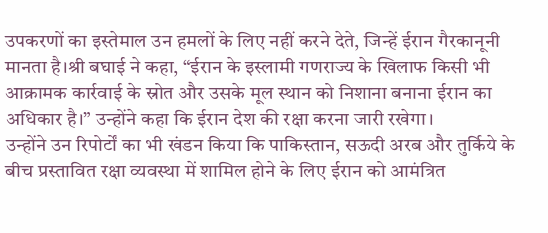उपकरणों का इस्तेमाल उन हमलों के लिए नहीं करने देते, जिन्हें ईरान गैरकानूनी मानता है।श्री बघाई ने कहा, “ईरान के इस्लामी गणराज्य के खिलाफ किसी भी आक्रामक कार्रवाई के स्रोत और उसके मूल स्थान को निशाना बनाना ईरान का अधिकार है।” उन्होंने कहा कि ईरान देश की रक्षा करना जारी रखेगा।
उन्होंने उन रिपोर्टों का भी खंडन किया कि पाकिस्तान, सऊदी अरब और तुर्किये के बीच प्रस्तावित रक्षा व्यवस्था में शामिल होने के लिए ईरान को आमंत्रित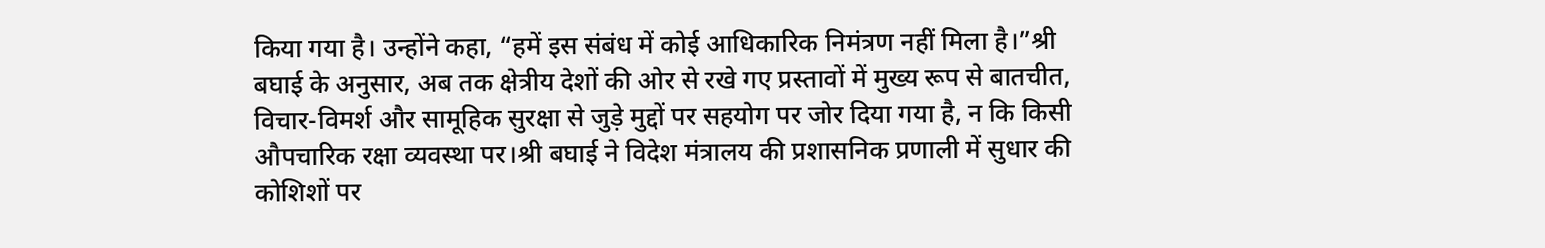किया गया है। उन्होंने कहा, “हमें इस संबंध में कोई आधिकारिक निमंत्रण नहीं मिला है।”श्री बघाई के अनुसार, अब तक क्षेत्रीय देशों की ओर से रखे गए प्रस्तावों में मुख्य रूप से बातचीत, विचार-विमर्श और सामूहिक सुरक्षा से जुड़े मुद्दों पर सहयोग पर जोर दिया गया है, न कि किसी औपचारिक रक्षा व्यवस्था पर।श्री बघाई ने विदेश मंत्रालय की प्रशासनिक प्रणाली में सुधार की कोशिशों पर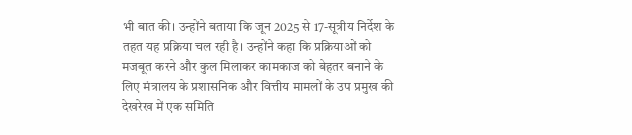भी बात की। उन्होंने बताया कि जून 2025 से 17-सूत्रीय निर्देश के तहत यह प्रक्रिया चल रही है। उन्होंने कहा कि प्रक्रियाओं को मजबूत करने और कुल मिलाकर कामकाज को बेहतर बनाने के लिए मंत्रालय के प्रशासनिक और वित्तीय मामलों के उप प्रमुख की देखरेख में एक समिति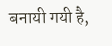बनायी गयी है,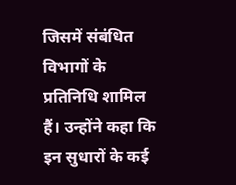जिसमें संबंधित विभागों के प्रतिनिधि शामिल हैं। उन्होंने कहा कि इन सुधारों के कई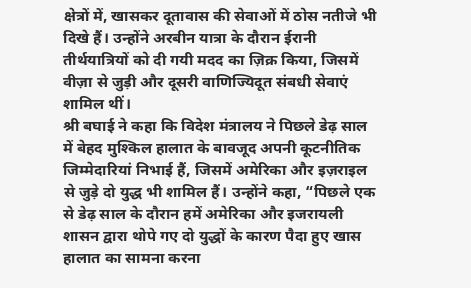क्षेत्रों में, खासकर दूतावास की सेवाओं में ठोस नतीजे भी दिखे हैं। उन्होंने अरबीन यात्रा के दौरान ईरानी तीर्थयात्रियों को दी गयी मदद का ज़िक्र किया, जिसमें वीज़ा से जुड़ी और दूसरी वाणिज्यिदूत संबधी सेवाएं शामिल थीं।
श्री बघाई ने कहा कि विदेश मंत्रालय ने पिछले डेढ़ साल में बेहद मुश्किल हालात के बावजूद अपनी कूटनीतिक जिम्मेदारियां निभाई हैं, जिसमें अमेरिका और इज़राइल से जुड़े दो युद्ध भी शामिल हैं। उन्होंने कहा, “पिछले एक से डेढ़ साल के दौरान हमें अमेरिका और इजरायली शासन द्वारा थोपे गए दो युद्धों के कारण पैदा हुए खास हालात का सामना करना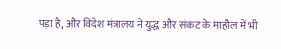पड़ा है, और विदेश मंत्रालय ने युद्ध और संकट के माहौल में भी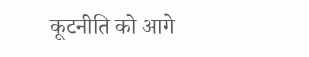कूटनीति को आगे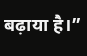बढ़ाया है।”